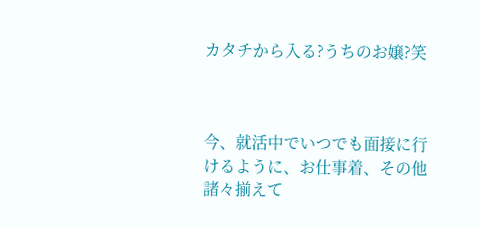カタチから入る?うちのお嬢?笑



今、就活中でいつでも面接に行けるように、お仕事着、その他諸々揃えて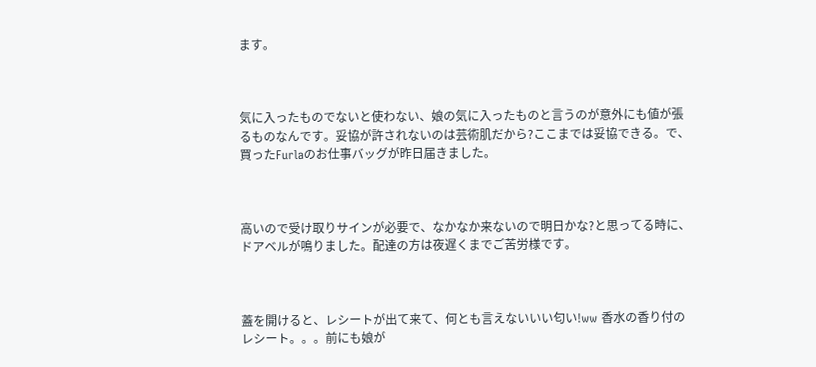ます。



気に入ったものでないと使わない、娘の気に入ったものと言うのが意外にも値が張るものなんです。妥協が許されないのは芸術肌だから?ここまでは妥協できる。で、買ったFurlaのお仕事バッグが昨日届きました。



高いので受け取りサインが必要で、なかなか来ないので明日かな?と思ってる時に、ドアベルが鳴りました。配達の方は夜遅くまでご苦労様です。



蓋を開けると、レシートが出て来て、何とも言えないいい匂い!ww 香水の香り付のレシート。。。前にも娘が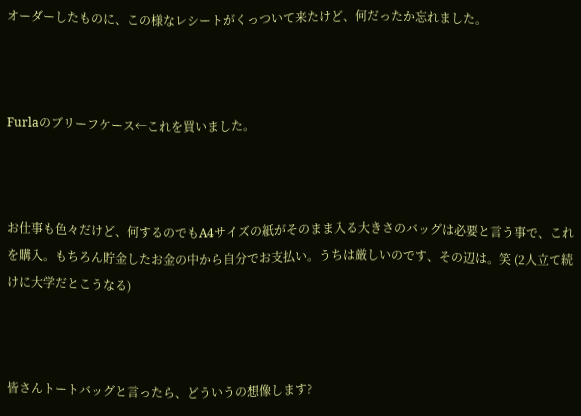オーダーしたものに、この様なレシートがくっついて来たけど、何だったか忘れました。



Furlaのブリーフケース←これを買いました。



お仕事も色々だけど、何するのでもA4サイズの紙がそのまま入る大きさのバッグは必要と言う事で、これを購入。もちろん貯金したお金の中から自分でお支払い。うちは厳しいのです、その辺は。笑 (2人立て続けに大学だとこうなる)



皆さんトートバッグと言ったら、どういうの想像します?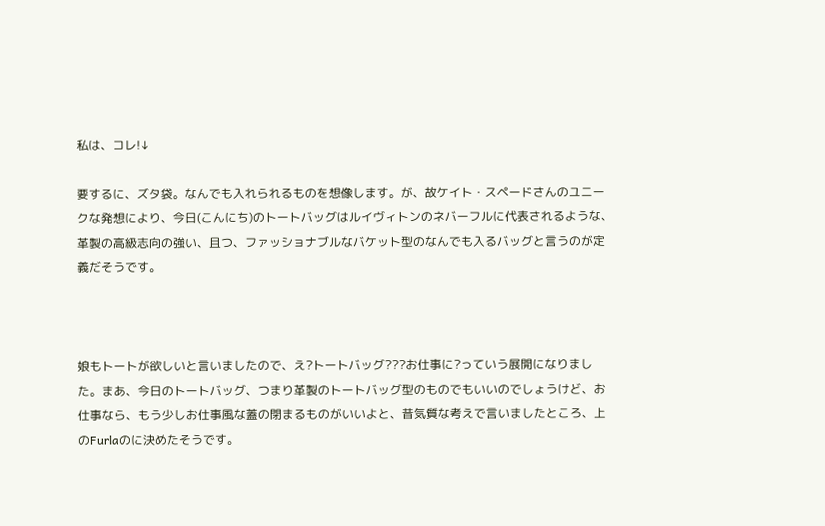私は、コレ!↓

要するに、ズタ袋。なんでも入れられるものを想像します。が、故ケイト・スペードさんのユニークな発想により、今日(こんにち)のトートバッグはルイヴィトンのネバーフルに代表されるような、革製の高級志向の強い、且つ、ファッショナブルなバケット型のなんでも入るバッグと言うのが定義だそうです。



娘もトートが欲しいと言いましたので、え?トートバッグ???お仕事に?っていう展開になりました。まあ、今日のトートバッグ、つまり革製のトートバッグ型のものでもいいのでしょうけど、お仕事なら、もう少しお仕事風な蓋の閉まるものがいいよと、昔気質な考えで言いましたところ、上のFurlaのに決めたそうです。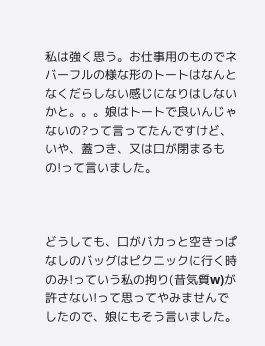私は強く思う。お仕事用のものでネバーフルの様な形のトートはなんとなくだらしない感じになりはしないかと。。。娘はトートで良いんじゃないの?って言ってたんですけど、いや、蓋つき、又は口が閉まるもの!って言いました。



どうしても、口がバカっと空きっぱなしのバッグはピクニックに行く時のみ!っていう私の拘り(昔気質w)が許さない!って思ってやみませんでしたので、娘にもそう言いました。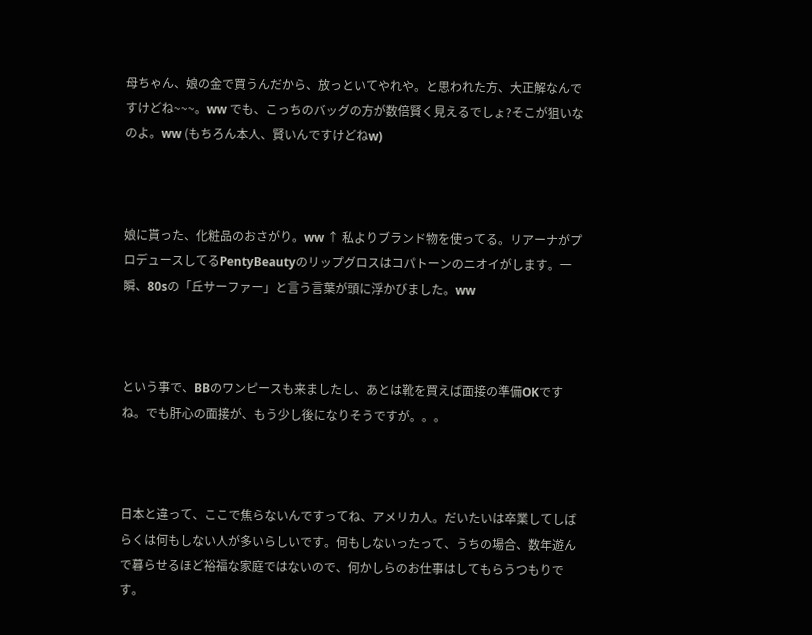母ちゃん、娘の金で買うんだから、放っといてやれや。と思われた方、大正解なんですけどね~~~。ww でも、こっちのバッグの方が数倍賢く見えるでしょ?そこが狙いなのよ。ww (もちろん本人、賢いんですけどねw)



娘に貰った、化粧品のおさがり。ww ↑ 私よりブランド物を使ってる。リアーナがプロデュースしてるPentyBeautyのリップグロスはコパトーンのニオイがします。一瞬、80sの「丘サーファー」と言う言葉が頭に浮かびました。ww



という事で、BBのワンピースも来ましたし、あとは靴を買えば面接の準備OKですね。でも肝心の面接が、もう少し後になりそうですが。。。



日本と違って、ここで焦らないんですってね、アメリカ人。だいたいは卒業してしばらくは何もしない人が多いらしいです。何もしないったって、うちの場合、数年遊んで暮らせるほど裕福な家庭ではないので、何かしらのお仕事はしてもらうつもりです。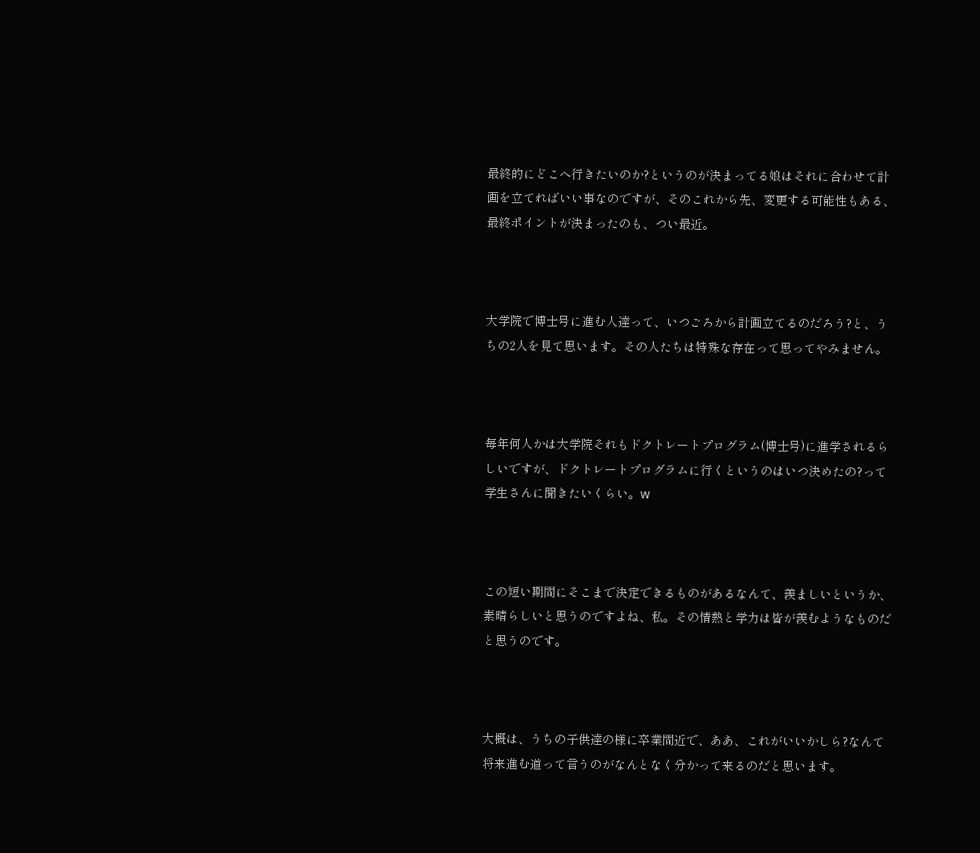最終的にどこへ行きたいのか?というのが決まってる娘はそれに合わせて計画を立てればいい事なのですが、そのこれから先、変更する可能性もある、最終ポイントが決まったのも、つい最近。



大学院で博士号に進む人達って、いつごろから計画立てるのだろう?と、うちの2人を見て思います。その人たちは特殊な存在って思ってやみません。



毎年何人かは大学院それもドクトレートプログラム(博士号)に進学されるらしいですが、ドクトレートプログラムに行くというのはいつ決めたの?って学生さんに聞きたいくらい。w



この短い期間にそこまで決定できるものがあるなんて、羨ましいというか、素晴らしいと思うのですよね、私。その情熱と学力は皆が羨むようなものだと思うのです。



大概は、うちの子供達の様に卒業間近で、ああ、これがいいかしら?なんて将来進む道って言うのがなんとなく分かって来るのだと思います。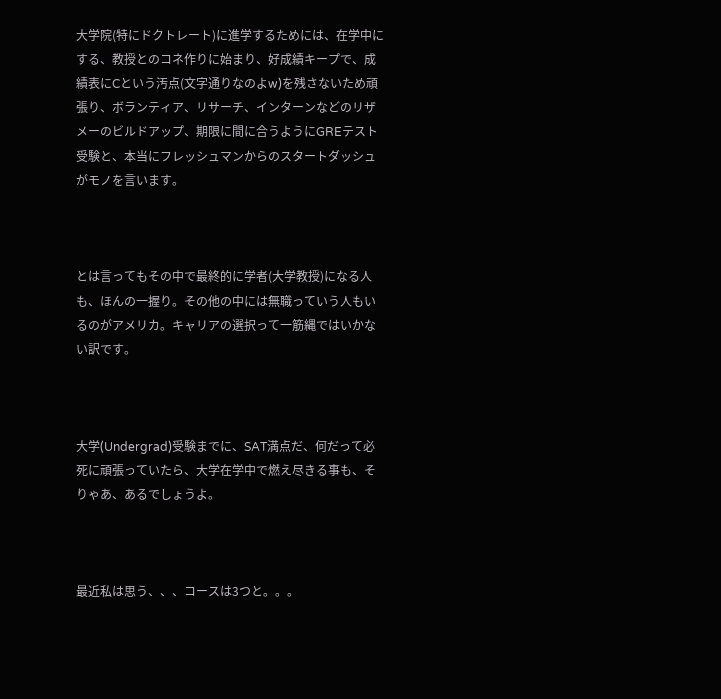大学院(特にドクトレート)に進学するためには、在学中にする、教授とのコネ作りに始まり、好成績キープで、成績表にCという汚点(文字通りなのよw)を残さないため頑張り、ボランティア、リサーチ、インターンなどのリザメーのビルドアップ、期限に間に合うようにGREテスト受験と、本当にフレッシュマンからのスタートダッシュがモノを言います。



とは言ってもその中で最終的に学者(大学教授)になる人も、ほんの一握り。その他の中には無職っていう人もいるのがアメリカ。キャリアの選択って一筋縄ではいかない訳です。



大学(Undergrad)受験までに、SAT満点だ、何だって必死に頑張っていたら、大学在学中で燃え尽きる事も、そりゃあ、あるでしょうよ。



最近私は思う、、、コースは3つと。。。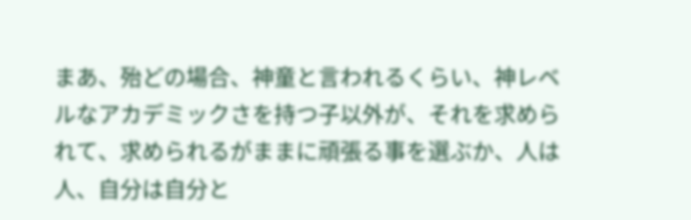まあ、殆どの場合、神童と言われるくらい、神レベルなアカデミックさを持つ子以外が、それを求められて、求められるがままに頑張る事を選ぶか、人は人、自分は自分と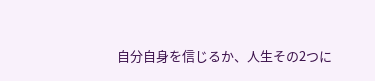自分自身を信じるか、人生その2つに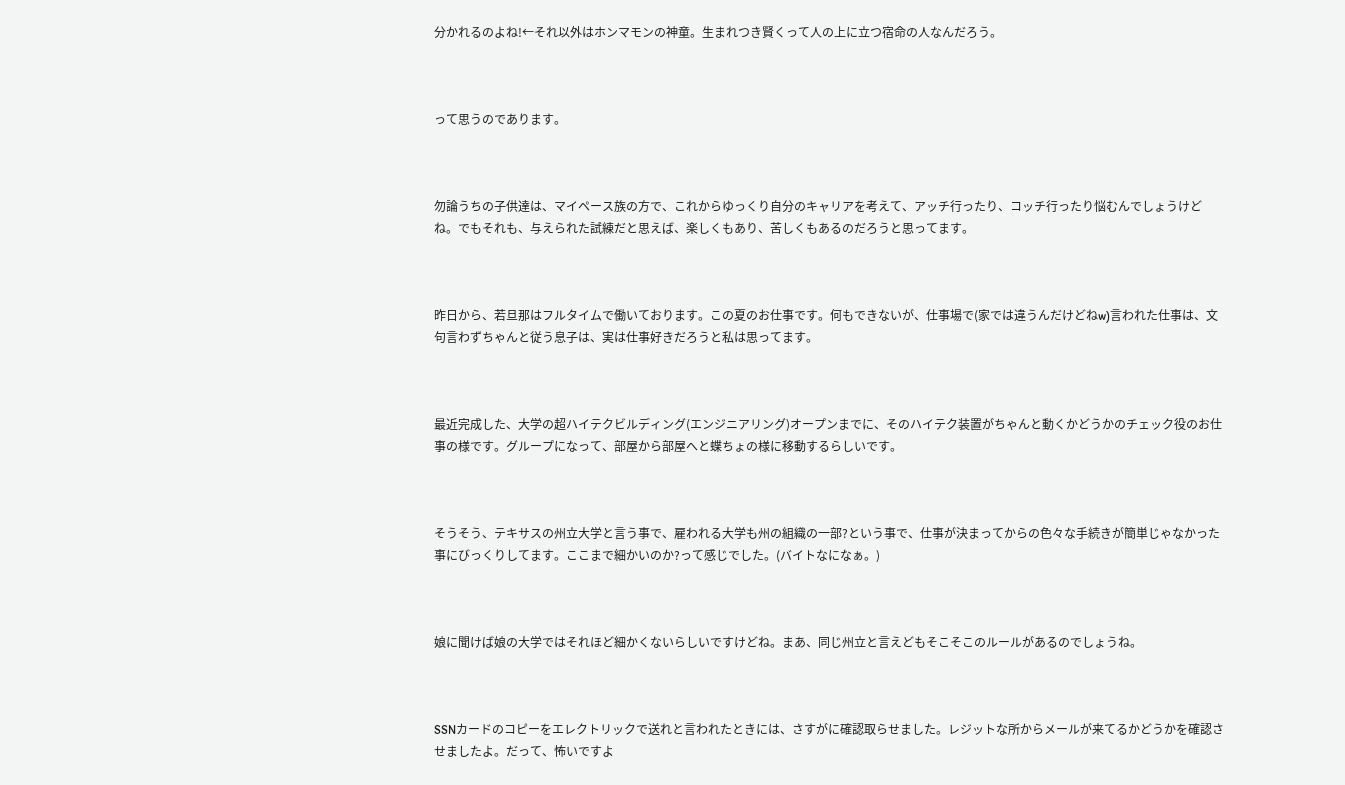分かれるのよね!←それ以外はホンマモンの神童。生まれつき賢くって人の上に立つ宿命の人なんだろう。



って思うのであります。



勿論うちの子供達は、マイペース族の方で、これからゆっくり自分のキャリアを考えて、アッチ行ったり、コッチ行ったり悩むんでしょうけどね。でもそれも、与えられた試練だと思えば、楽しくもあり、苦しくもあるのだろうと思ってます。



昨日から、若旦那はフルタイムで働いております。この夏のお仕事です。何もできないが、仕事場で(家では違うんだけどねw)言われた仕事は、文句言わずちゃんと従う息子は、実は仕事好きだろうと私は思ってます。



最近完成した、大学の超ハイテクビルディング(エンジニアリング)オープンまでに、そのハイテク装置がちゃんと動くかどうかのチェック役のお仕事の様です。グループになって、部屋から部屋へと蝶ちょの様に移動するらしいです。



そうそう、テキサスの州立大学と言う事で、雇われる大学も州の組織の一部?という事で、仕事が決まってからの色々な手続きが簡単じゃなかった事にびっくりしてます。ここまで細かいのか?って感じでした。(バイトなになぁ。)



娘に聞けば娘の大学ではそれほど細かくないらしいですけどね。まあ、同じ州立と言えどもそこそこのルールがあるのでしょうね。



SSNカードのコピーをエレクトリックで送れと言われたときには、さすがに確認取らせました。レジットな所からメールが来てるかどうかを確認させましたよ。だって、怖いですよ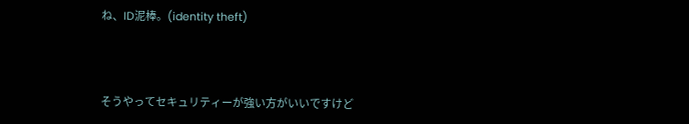ね、ID泥棒。(identity theft)



そうやってセキュリティーが強い方がいいですけど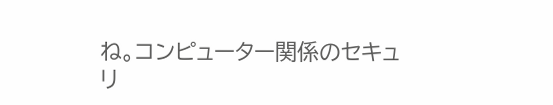ね。コンピューター関係のセキュリ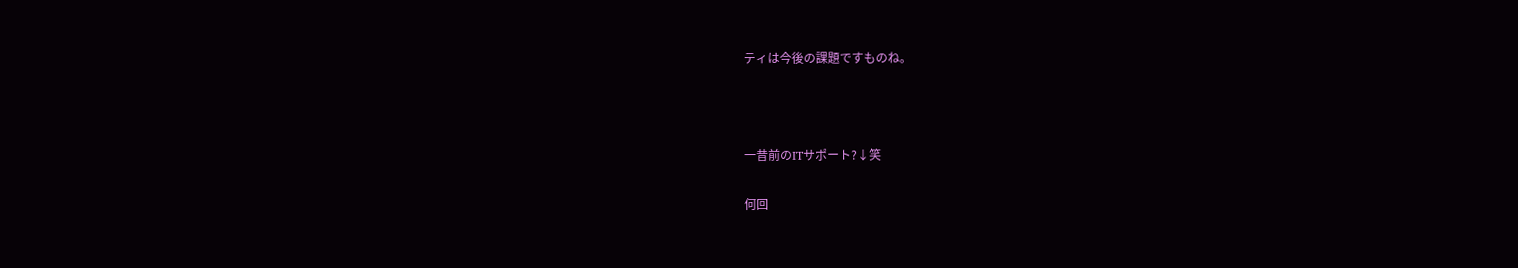ティは今後の課題ですものね。



一昔前のITサポート?↓笑

何回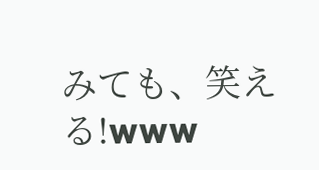みても、笑える!www